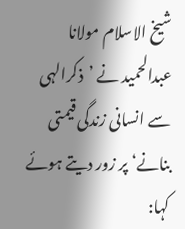شیخ الاسلام مولانا عبدالحمید نے ’ذکرالہی سے انسانی زندگی قیمتی بنانے‘ پر زور دیتے ہوئے کہا: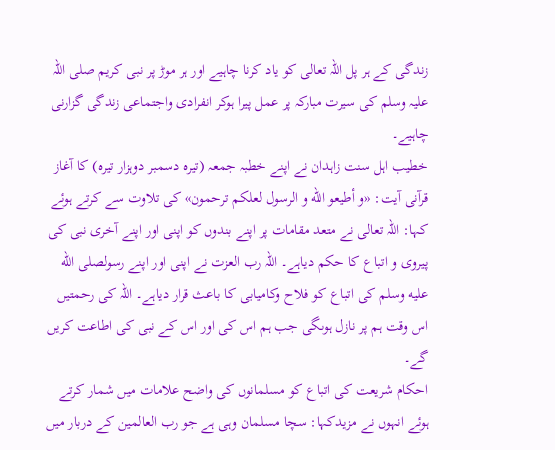زندگی کے ہر پل اللہ تعالی کو یاد کرنا چاہیے اور ہر موڑ پر نبی کریم صلی اللہ علیہ وسلم کی سیرت مبارکہ پر عمل پیرا ہوکر انفرادی واجتماعی زندگی گزارنی چاہیے۔
خطیب اہل سنت زاہدان نے اپنے خطبہ جمعہ (تیرہ دسمبر دوہزار تیرہ) کا آغاز قرآنی آیت: «و أطیعو الله و الرسول لعلکم ترحمون» کی تلاوت سے کرتے ہوئے کہا: اللہ تعالی نے متعد مقامات پر اپنے بندوں کو اپنی اور اپنے آخری نبی کی پیروی و اتباع کا حکم دیاہے۔ اللہ رب العزت نے اپنی اور اپنے رسولصلى الله عليه وسلم کی اتباع کو فلاح وکامیابی کا باعث قرار دیاہے۔ اللہ کی رحمتیں اس وقت ہم پر نازل ہوںگی جب ہم اس کی اور اس کے نبی کی اطاعت کریں گے۔
احکام شریعت کی اتباع کو مسلمانوں کی واضح علامات میں شمار کرتے ہوئے انہوں نے مزیدکہا: سچا مسلمان وہی ہے جو رب العالمین کے دربار میں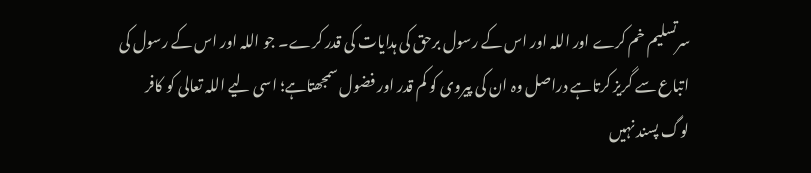سرتسلیم خم کرے اور اللہ اور اس کے رسول برحق کی ہدایات کی قدر کرے۔ جو اللہ اور اس کے رسول کی اتباع سے گریز کرتاہے دراصل وہ ان کی پیروی کو کم قدر اور فضول سمجھتاہے؛ اسی لیے اللہ تعالی کو کافر لوگ پسند نہیں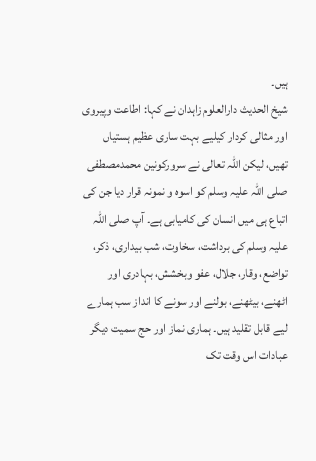ہیں۔
شیخ الحدیث دارالعلوم زاہدان نے کہا: اطاعت وپیروی اور مثالی کردار کیلیے بہت ساری عظیم ہستیاں تھیں، لیکن اللہ تعالی نے سرورکونین محمدمصطفی صلی اللہ علیہ وسلم کو اسوہ و نمونہ قرار دیا جن کی اتباع ہی میں انسان کی کامیابی ہے۔ آپ صلی اللہ علیہ وسلم کی برداشت، سخاوت، شب بیداری، ذکر، تواضع، وقار، جلال، عفو وبخشش، بہادری اور اٹھنے، بیٹھنے، بولنے اور سونے کا انداز سب ہمارے لیے قابل تقلید ہیں۔ ہماری نماز اور حج سمیت دیگر عبادات اس وقت تک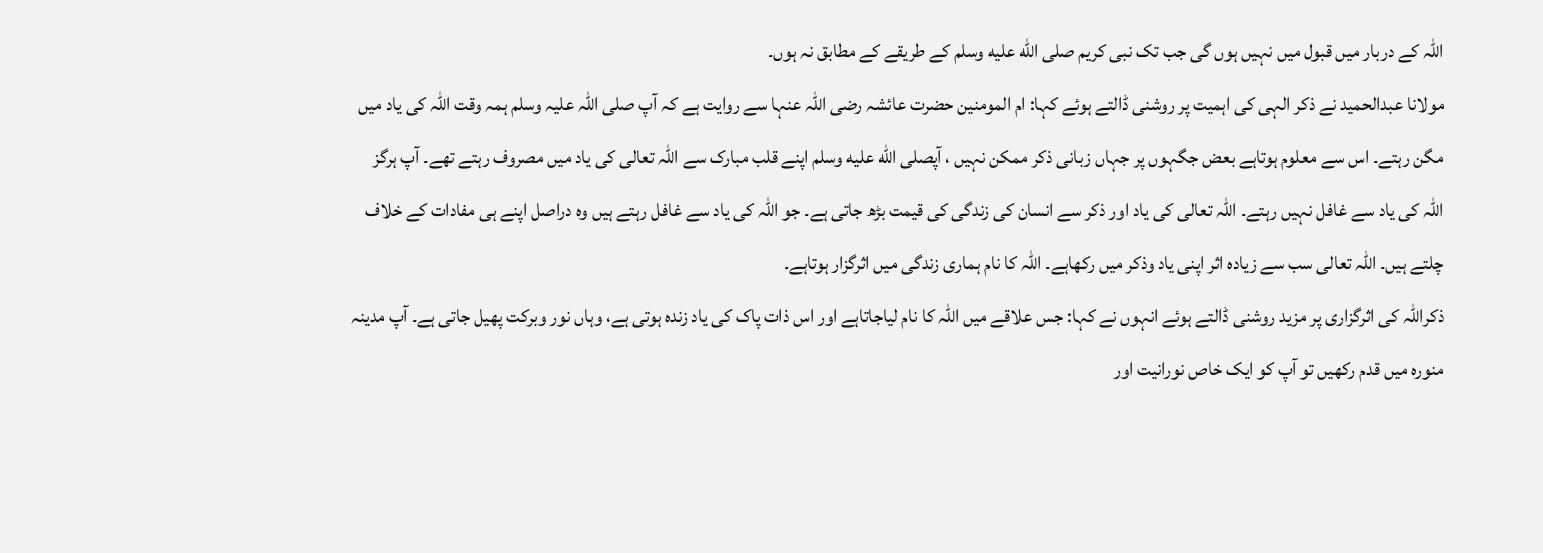اللہ کے دربار میں قبول میں نہیں ہوں گی جب تک نبی کریم صلى الله عليه وسلم کے طریقے کے مطابق نہ ہوں۔
مولانا عبدالحمید نے ذکر الہی کی اہمیت پر روشنی ڈالتے ہوئے کہا: ام المومنین حضرت عائشہ رضی اللہ عنہا سے روایت ہے کہ آپ صلی اللہ علیہ وسلم ہمہ وقت اللہ کی یاد میں مگن رہتے۔ اس سے معلوم ہوتاہے بعض جگہوں پر جہاں زبانی ذکر ممکن نہیں ، آپصلى الله عليه وسلم اپنے قلب مبارک سے اللہ تعالی کی یاد میں مصروف رہتے تھے۔ آپ ہرگز اللہ کی یاد سے غافل نہیں رہتے۔ اللہ تعالی کی یاد اور ذکر سے انسان کی زندگی کی قیمت بڑھ جاتی ہے۔ جو اللہ کی یاد سے غافل رہتے ہیں وہ دراصل اپنے ہی مفادات کے خلاف چلتے ہیں۔ اللہ تعالی سب سے زیادہ اثر اپنی یاد وذکر میں رکھاہے۔ اللہ کا نام ہماری زندگی میں اثرگزار ہوتاہے۔
ذکراللہ کی اثرگزاری پر مزید روشنی ڈالتے ہوئے انہوں نے کہا: جس علاقے میں اللہ کا نام لیاجاتاہے اور اس ذات پاک کی یاد زندہ ہوتی ہے، وہاں نور وبرکت پھیل جاتی ہے۔ آپ مدینہ منورہ میں قدم رکھیں تو آپ کو ایک خاص نورانیت اور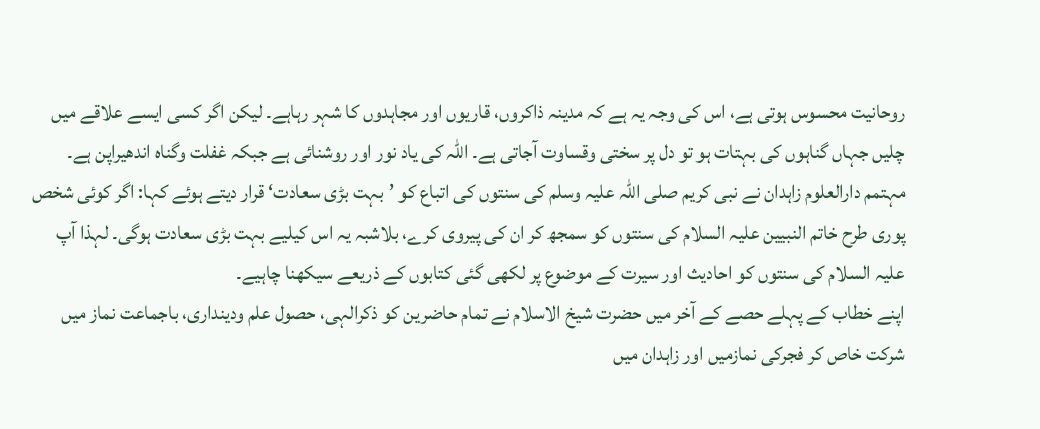روحانیت محسوس ہوتی ہے، اس کی وجہ یہ ہے کہ مدینہ ذاکروں، قاریوں اور مجاہدوں کا شہر رہاہے۔ لیکن اگر کسی ایسے علاقے میں چلیں جہاں گناہوں کی بہتات ہو تو دل پر سختی وقساوت آجاتی ہے۔ اللہ کی یاد نور اور روشنائی ہے جبکہ غفلت وگناہ اندھیراپن ہے۔
مہتمم دارالعلوم زاہدان نے نبی کریم صلی اللہ علیہ وسلم کی سنتوں کی اتباع کو ’بہت بڑی سعادت‘ قرار دیتے ہوئے کہا: اگر کوئی شخص پوری طرح خاتم النبیین علیہ السلام کی سنتوں کو سمجھ کر ان کی پیروی کرے، بلاشبہ یہ اس کیلیے بہت بڑی سعادت ہوگی۔ لہذا آپ علیہ السلام کی سنتوں کو احادیث اور سیرت کے موضوع پر لکھی گئی کتابوں کے ذریعے سیکھنا چاہیے۔
اپنے خطاب کے پہلے حصے کے آخر میں حضرت شیخ الاسلام نے تمام حاضرین کو ذکرالہی، حصول علم ودینداری، باجماعت نماز میں شرکت خاص کر فجرکی نمازمیں اور زاہدان میں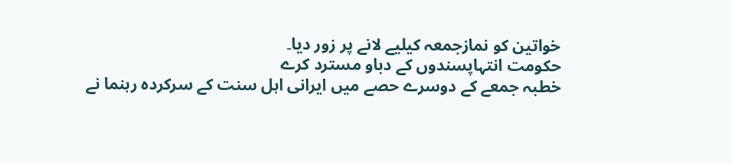خواتین کو نمازجمعہ کیلیے لانے پر زور دیا۔
حکومت انتہاپسندوں کے دباو مسترد کرے
خطبہ جمعے کے دوسرے حصے میں ایرانی اہل سنت کے سرکردہ رہنما نے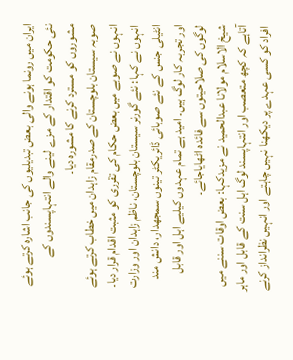ایران میں رونما ہونے والی بعض تبدیلیوں کی جانب اشارہ کرتے ہوئے نئی حکومت کو اقتدار کے مزے لینے والے انتہاپسندوں کے مشوروں کو مسترد کرنے کا مشورہ دیا۔
صوبہ سیستان بلوچستان کے صدرمقام زاہدان میں خطاب کرتے ہوئے انہوں نے صوبے میں بعض حکام کی تقرری کو مثبت اقدام قرار دیا۔ انہوں نے کہا: نئے گورنر سیستان بلوچستان، ناظم زاہدان اور وزارت انٹیلی جنس کے نئے صوبائی ڈائریکٹر تینوں سمجھدار، دانش مند اور تجربہ کار لوگ ہیں۔ امید ہے تمام عہدوں کیلیے اہل اور قابل لوگوں کی صلاحیتوں سے فائدہ اٹھایاجائے۔
شیخ الاسلام مولانا عبدالحمید نے مزیدکہا: بعض اوقات سننے میں آتاہے کہ کچھ متعصب اور انتہاپسند لوگ اہل سنت کے قابل اور ماہر افراد کو کسی عہدے پر دیکھنا نہیں چاہتے اور انہیں نظرانداز کرنے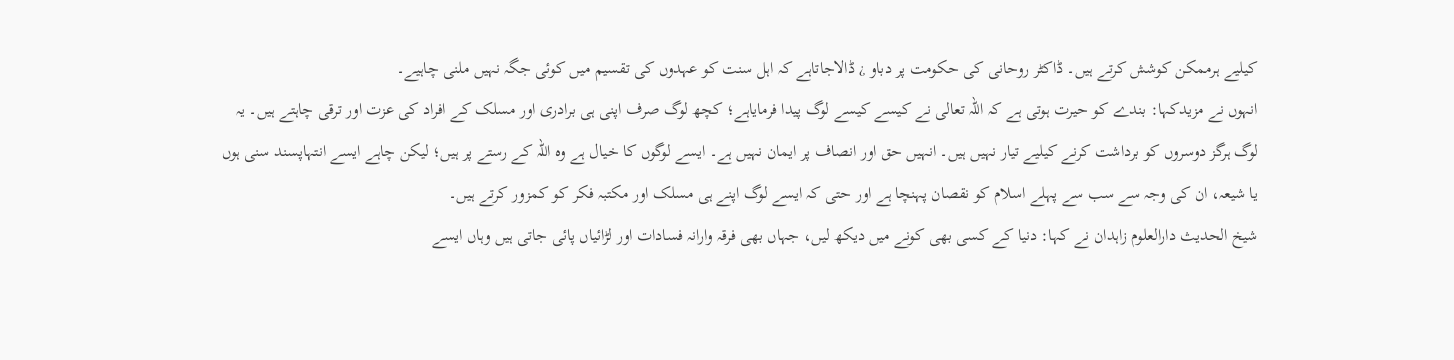کیلیے ہرممکن کوشش کرتے ہیں۔ ڈاکٹر روحانی کی حکومت پر دباو ¿ ڈالاجاتاہے کہ اہل سنت کو عہدوں کی تقسیم میں کوئی جگہ نہیں ملنی چاہیے۔
انہوں نے مزیدکہا: بندے کو حیرت ہوتی ہے کہ اللہ تعالی نے کیسے کیسے لوگ پیدا فرمایاہے؛ کچھ لوگ صرف اپنی ہی برادری اور مسلک کے افراد کی عزت اور ترقی چاہتے ہیں۔ یہ لوگ ہرگز دوسروں کو برداشت کرنے کیلیے تیار نہیں ہیں۔ انہیں حق اور انصاف پر ایمان نہیں ہے۔ ایسے لوگوں کا خیال ہے وہ اللہ کے رستے پر ہیں؛ لیکن چاہے ایسے انتہاپسند سنی ہوں یا شیعہ، ان کی وجہ سے سب سے پہلے اسلام کو نقصان پہنچا ہے اور حتی کہ ایسے لوگ اپنے ہی مسلک اور مکتبہ فکر کو کمزور کرتے ہیں۔
شیخ الحدیث دارالعلوم زاہدان نے کہا: دنیا کے کسی بھی کونے میں دیکھ لیں، جہاں بھی فرقہ وارانہ فسادات اور لڑائیاں پائی جاتی ہیں وہاں ایسے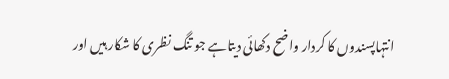انتہاپسندوں کا کردار واضح دکھائی دیتاہے جو تنگ نظری کا شکار ہیں اور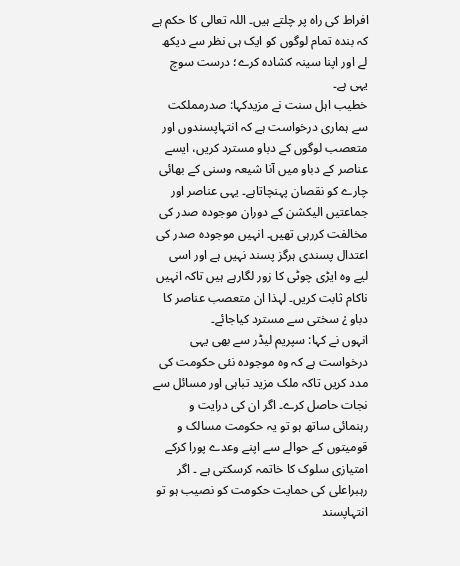افراط کی راہ پر چلتے ہیں۔ اللہ تعالی کا حکم ہے کہ بندہ تمام لوگوں کو ایک ہی نظر سے دیکھ لے اور اپنا سینہ کشادہ کرے؛ درست سوچ یہی ہے۔
خطیب اہل سنت نے مزیدکہا: صدرمملکت سے ہماری درخواست ہے کہ انتہاپسندوں اور متعصب لوگوں کے دباو مسترد کریں، ایسے عناصر کے دباو میں آنا شیعہ وسنی کے بھائی چارے کو نقصان پہنچاتاہے۔ یہی عناصر اور جماعتیں الیکشن کے دوران موجودہ صدر کی مخالفت کررہی تھیں۔ انہیں موجودہ صدر کی اعتدال پسندی ہرگز پسند نہیں ہے اور اسی لیے وہ ایڑی چوٹی کا زور لگارہے ہیں تاکہ انہیں ناکام ثابت کریں۔ لہذا ان متعصب عناصر کا دباو ¿ سختی سے مسترد کیاجائے۔
انہوں نے کہا: سپریم لیڈر سے بھی یہی درخواست ہے کہ وہ موجودہ نئی حکومت کی مدد کریں تاکہ ملک مزید تباہی اور مسائل سے نجات حاصل کرے۔ اگر ان کی درایت و رہنمائی ساتھ ہو تو یہ حکومت مسالک و قومیتوں کے حوالے سے اپنے وعدے پورا کرکے امتیازی سلوک کا خاتمہ کرسکتی ہے ۔ اگر رہبراعلی کی حمایت حکومت کو نصیب ہو تو انتہاپسند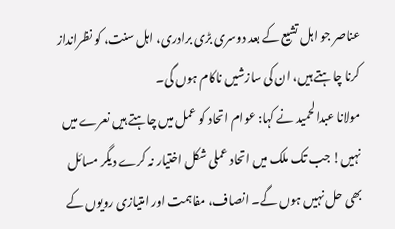عناصر جو اہل تشیع کے بعد دوسری بڑی برادری، اہل سنت، کو نظرانداز کرنا چاہتے ہیں، ان کی سازشیں ناکام ہوں گی۔
مولانا عبدالحمید نے کہا: عوام اتحاد کو عمل میں چاہتے ہیں نعرے میں نہیں! جب تک ملک میں اتحاد عملی شکل اختیار نہ کرے دیگر مسائل بھی حل نہیں ہوں گے۔ انصاف، مفاہمت اور امتیازی رویوں کے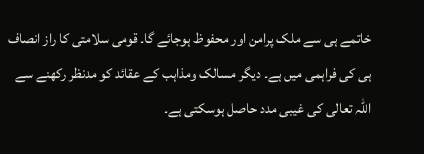خاتمے ہی سے ملک پرامن اور محفوظ ہوجائے گا۔ قومی سلامتی کا راز انصاف ہی کی فراہمی میں ہے۔ دیگر مسالک ومذاہب کے عقائد کو مدنظر رکھنے سے اللہ تعالی کی غیبی مدد حاصل ہوسکتی ہے۔